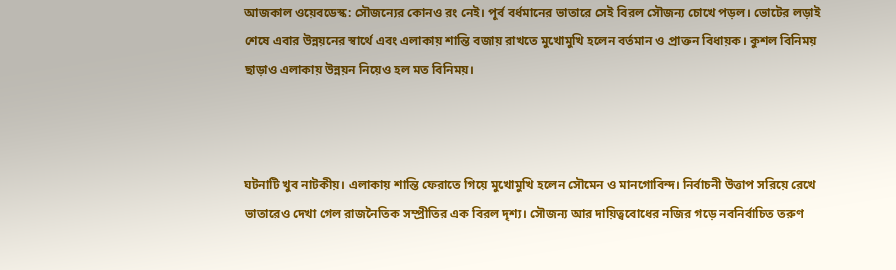আজকাল ওয়েবডেস্ক: সৌজন্যের কোনও রং নেই। পূর্ব বর্ধমানের ভাতারে সেই বিরল সৌজন্য চোখে পড়ল। ভোটের লড়াই শেষে এবার উন্নয়নের স্বার্থে এবং এলাকায় শান্তি বজায় রাখতে মুখোমুখি হলেন বর্তমান ও প্রাক্তন বিধায়ক। কুশল বিনিময় ছাড়াও এলাকায় উন্নয়ন নিয়েও হল মত বিনিময়।



ঘটনাটি খুব নাটকীয়। এলাকায় শান্তি ফেরাতে গিয়ে মুখোমুখি হলেন সৌমেন ও মানগোবিন্দ। নির্বাচনী উত্তাপ সরিয়ে রেখে ভাতারেও দেখা গেল রাজনৈতিক সম্প্রীতির এক বিরল দৃশ্য। সৌজন্য আর দায়িত্ববোধের নজির গড়ে নবনির্বাচিত তরুণ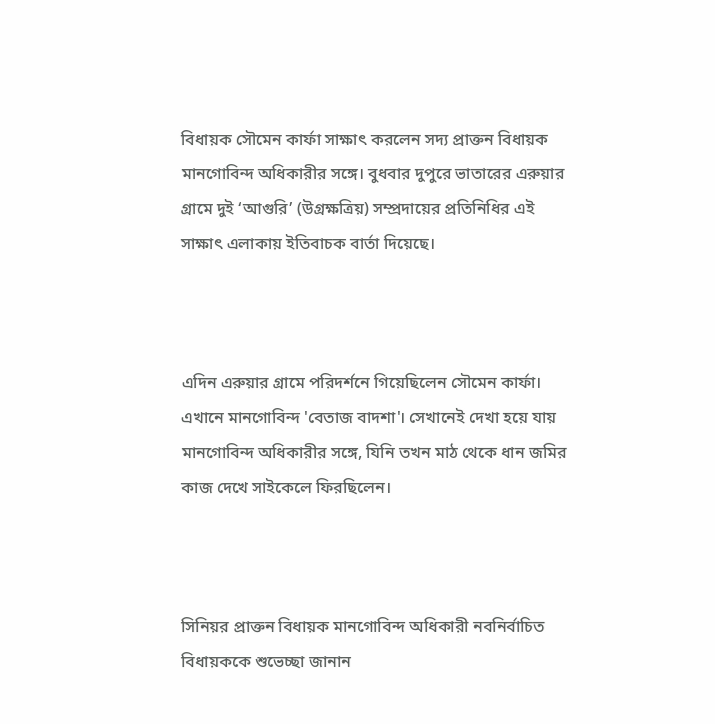বিধায়ক সৌমেন কার্ফা সাক্ষাৎ করলেন সদ্য প্রাক্তন বিধায়ক মানগোবিন্দ অধিকারীর সঙ্গে। বুধবার দুপুরে ভাতারের এরুয়ার গ্রামে দুই ‘আগুরি’ (উগ্রক্ষত্রিয়) সম্প্রদায়ের প্রতিনিধির এই সাক্ষাৎ এলাকায় ইতিবাচক বার্তা দিয়েছে।



এদিন এরুয়ার গ্রামে পরিদর্শনে গিয়েছিলেন সৌমেন কার্ফা। এখানে মানগোবিন্দ 'বেতাজ বাদশা'। সেখানেই দেখা হয়ে যায় মানগোবিন্দ অধিকারীর সঙ্গে, যিনি তখন মাঠ থেকে ধান জমির কাজ দেখে সাইকেলে ফিরছিলেন।



সিনিয়র প্রাক্তন বিধায়ক মানগোবিন্দ অধিকারী নবনির্বাচিত বিধায়ককে শুভেচ্ছা জানান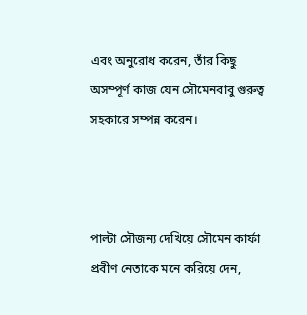এবং অনুরোধ করেন, তাঁর কিছু অসম্পূর্ণ কাজ যেন সৌমেনবাবু গুরুত্ব সহকারে সম্পন্ন করেন।



পাল্টা সৌজন্য দেখিয়ে সৌমেন কার্ফা প্রবীণ নেতাকে মনে করিয়ে দেন,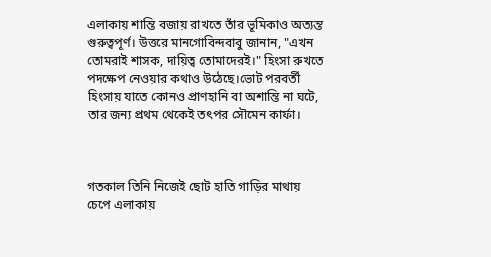এলাকায় শান্তি বজায় রাখতে তাঁর ভূমিকাও অত্যন্ত গুরুত্বপূর্ণ। উত্তরে মানগোবিন্দবাবু জানান, "এখন তোমরাই শাসক, দায়িত্ব তোমাদেরই।" হিংসা রুখতে পদক্ষেপ নেওয়ার কথাও উঠেছে।ভোট পরবর্তী হিংসায় যাতে কোনও প্রাণহানি বা অশান্তি না ঘটে, তার জন্য প্রথম থেকেই তৎপর সৌমেন কার্ফা।



গতকাল তিনি নিজেই ছোট হাতি গাড়ির মাথায় চেপে এলাকায়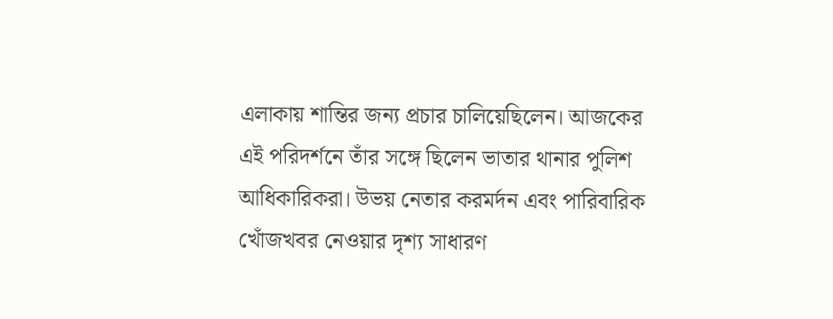এলাকায় শান্তির জন্য প্রচার চালিয়েছিলেন। আজকের এই পরিদর্শনে তাঁর সঙ্গে ছিলেন ভাতার থানার পুলিশ আধিকারিকরা। উভয় নেতার করমর্দন এবং পারিবারিক খোঁজখবর নেওয়ার দৃশ্য সাধারণ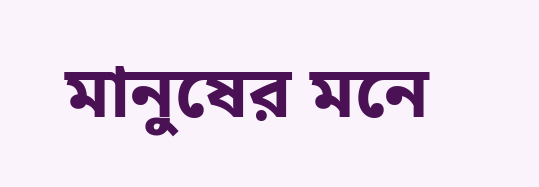মানুষের মনে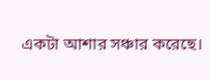একটা আশার সঞ্চার করেছে।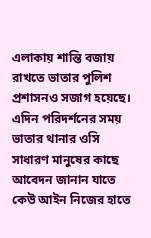এলাকায় শান্তি বজায় রাখতে ভাতার পুলিশ প্রশাসনও সজাগ হয়েছে। এদিন পরিদর্শনের সময় ভাতার থানার ওসি সাধারণ মানুষের কাছে আবেদন জানান যাতে কেউ আইন নিজের হাতে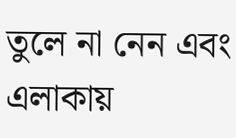তুলে না নেন এবং এলাকায়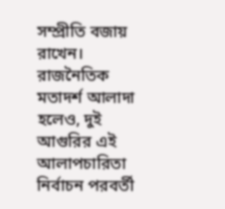সম্প্রীতি বজায় রাখেন। রাজনৈতিক মতাদর্শ আলাদা হলেও, দুই আগুরির এই আলাপচারিতা নির্বাচন পরবর্তী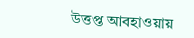উত্তপ্ত আবহাওয়ায়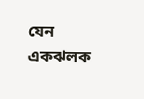যেন একঝলক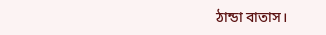ঠান্ডা বাতাস।